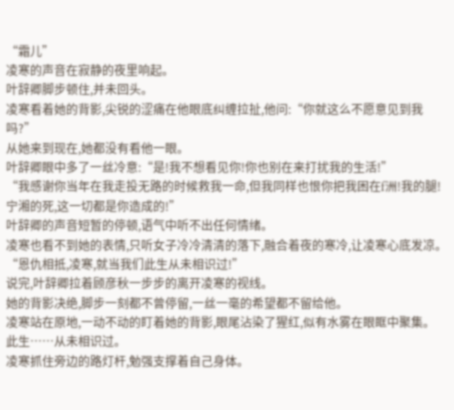“霜儿”
凌寒的声音在寂静的夜里响起。
叶辞卿脚步顿住,并未回头。
凌寒看着她的背影,尖锐的涩痛在他眼底纠缠拉扯,他问:“你就这么不愿意见到我吗?”
从她来到现在,她都没有看他一眼。
叶辞卿眼中多了一丝冷意:“是!我不想看见你!你也别在来打扰我的生活!”
“我感谢你当年在我走投无路的时候救我一命,但我同样也恨你把我困在f洲!我的腿!宁湘的死,这一切都是你造成的!”
叶辞卿的声音短暂的停顿,语气中听不出任何情绪。
凌寒也看不到她的表情,只听女子冷冷清清的落下,融合着夜的寒冷,让凌寒心底发凉。
“恩仇相抵,凌寒,就当我们此生从未相识过!”
说完,叶辞卿拉着顾彦秋一步步的离开凌寒的视线。
她的背影决绝,脚步一刻都不曾停留,一丝一毫的希望都不留给他。
凌寒站在原地,一动不动的盯着她的背影,眼尾沾染了猩红,似有水雾在眼眶中聚集。
此生……从未相识过。
凌寒抓住旁边的路灯杆,勉强支撑着自己身体。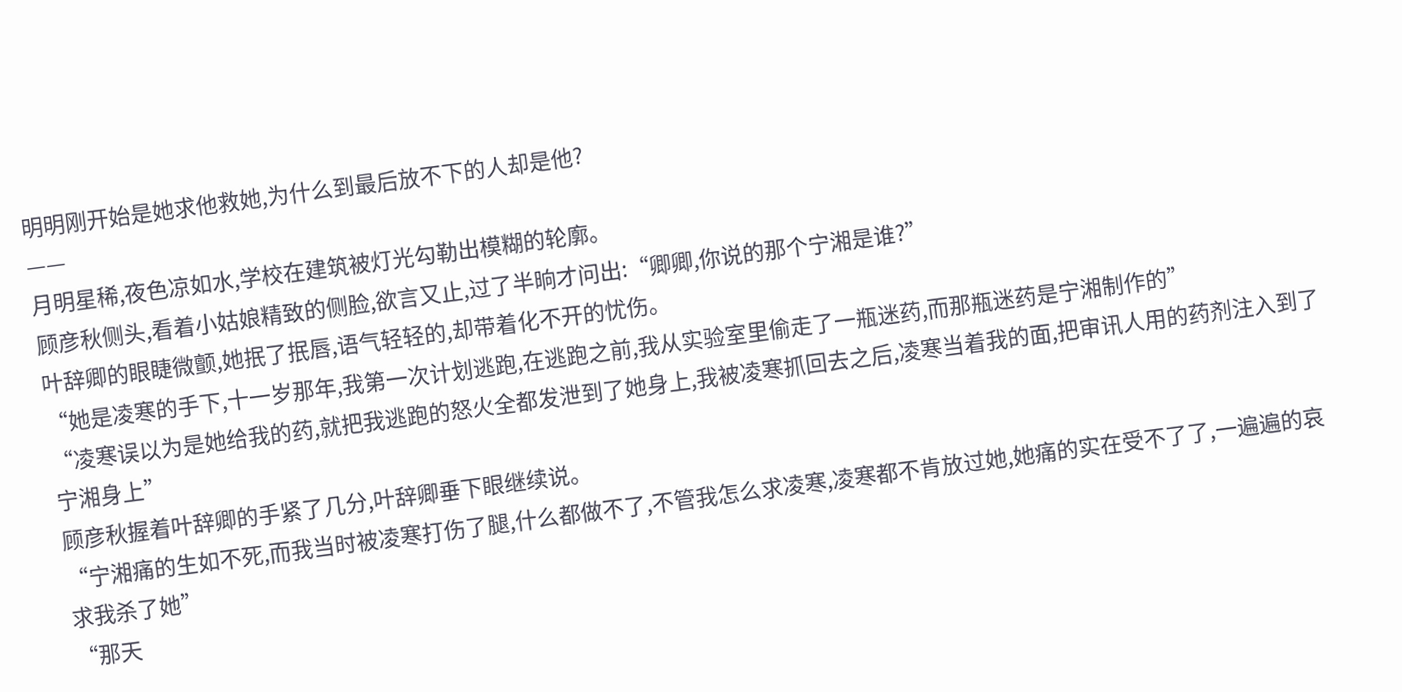明明刚开始是她求他救她,为什么到最后放不下的人却是他?
——
月明星稀,夜色凉如水,学校在建筑被灯光勾勒出模糊的轮廓。
顾彦秋侧头,看着小姑娘精致的侧脸,欲言又止,过了半晌才问出:“卿卿,你说的那个宁湘是谁?”
叶辞卿的眼睫微颤,她抿了抿唇,语气轻轻的,却带着化不开的忧伤。
“她是凌寒的手下,十一岁那年,我第一次计划逃跑,在逃跑之前,我从实验室里偷走了一瓶迷药,而那瓶迷药是宁湘制作的”
“凌寒误以为是她给我的药,就把我逃跑的怒火全都发泄到了她身上,我被凌寒抓回去之后,凌寒当着我的面,把审讯人用的药剂注入到了宁湘身上”
顾彦秋握着叶辞卿的手紧了几分,叶辞卿垂下眼继续说。
“宁湘痛的生如不死,而我当时被凌寒打伤了腿,什么都做不了,不管我怎么求凌寒,凌寒都不肯放过她,她痛的实在受不了了,一遍遍的哀求我杀了她”
“那天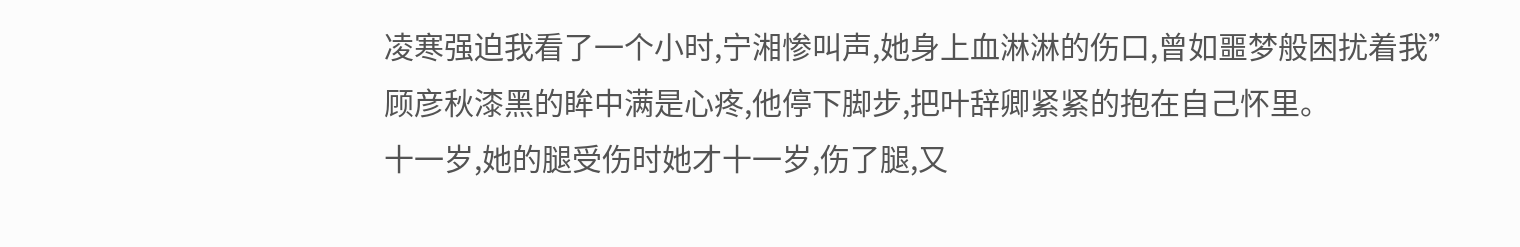凌寒强迫我看了一个小时,宁湘惨叫声,她身上血淋淋的伤口,曾如噩梦般困扰着我”
顾彦秋漆黑的眸中满是心疼,他停下脚步,把叶辞卿紧紧的抱在自己怀里。
十一岁,她的腿受伤时她才十一岁,伤了腿,又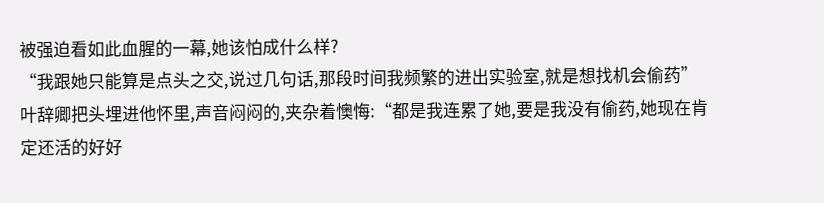被强迫看如此血腥的一幕,她该怕成什么样?
“我跟她只能算是点头之交,说过几句话,那段时间我频繁的进出实验室,就是想找机会偷药”
叶辞卿把头埋进他怀里,声音闷闷的,夹杂着懊悔:“都是我连累了她,要是我没有偷药,她现在肯定还活的好好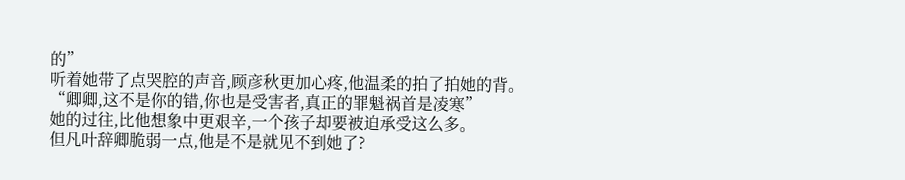的”
听着她带了点哭腔的声音,顾彦秋更加心疼,他温柔的拍了拍她的背。
“卿卿,这不是你的错,你也是受害者,真正的罪魁祸首是凌寒”
她的过往,比他想象中更艰辛,一个孩子却要被迫承受这么多。
但凡叶辞卿脆弱一点,他是不是就见不到她了?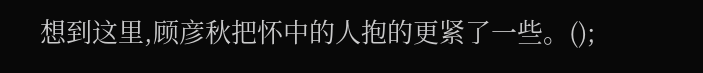想到这里,顾彦秋把怀中的人抱的更紧了一些。();